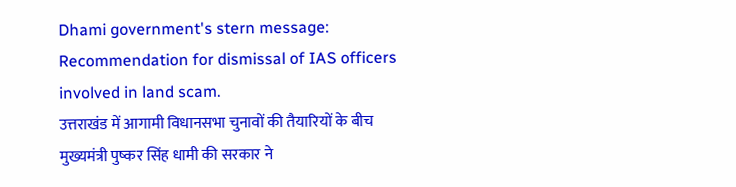Dhami government's stern message: Recommendation for dismissal of IAS officers involved in land scam.
उत्तराखंड में आगामी विधानसभा चुनावों की तैयारियों के बीच मुख्यमंत्री पुष्कर सिंह धामी की सरकार ने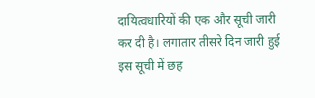दायित्वधारियों की एक और सूची जारी कर दी है। लगातार तीसरे दिन जारी हुई इस सूची में छह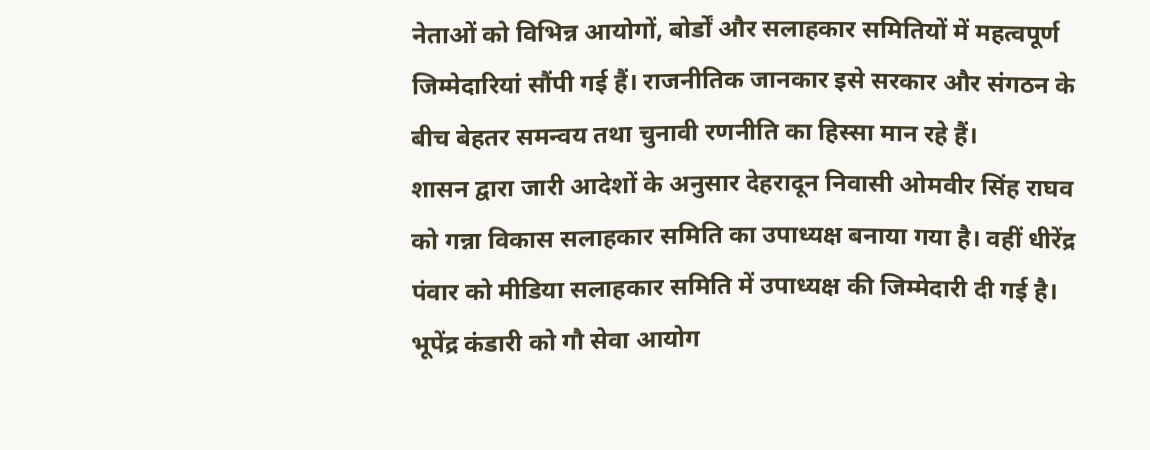नेताओं को विभिन्न आयोगों, बोर्डों और सलाहकार समितियों में महत्वपूर्ण जिम्मेदारियां सौंपी गई हैं। राजनीतिक जानकार इसे सरकार और संगठन के बीच बेहतर समन्वय तथा चुनावी रणनीति का हिस्सा मान रहे हैं।
शासन द्वारा जारी आदेशों के अनुसार देहरादून निवासी ओमवीर सिंह राघव को गन्ना विकास सलाहकार समिति का उपाध्यक्ष बनाया गया है। वहीं धीरेंद्र पंवार को मीडिया सलाहकार समिति में उपाध्यक्ष की जिम्मेदारी दी गई है। भूपेंद्र कंडारी को गौ सेवा आयोग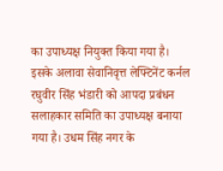का उपाध्यक्ष नियुक्त किया गया है।
इसके अलावा सेवानिवृत्त लेफ्टिनेंट कर्नल रघुवीर सिंह भंडारी को आपदा प्रबंधन सलाहकार समिति का उपाध्यक्ष बनाया गया है। उधम सिंह नगर के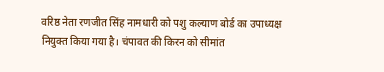वरिष्ठ नेता रणजीत सिंह नामधारी को पशु कल्याण बोर्ड का उपाध्यक्ष नियुक्त किया गया है। चंपावत की किरन को सीमांत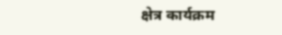क्षेत्र कार्यक्रम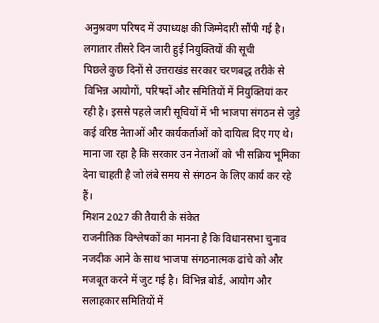अनुश्रवण परिषद में उपाध्यक्ष की जिम्मेदारी सौंपी गई है।
लगातार तीसरे दिन जारी हुई नियुक्तियों की सूची
पिछले कुछ दिनों से उत्तराखंड सरकार चरणबद्ध तरीके से विभिन्न आयोगों, परिषदों और समितियों में नियुक्तियां कर रही है। इससे पहले जारी सूचियों में भी भाजपा संगठन से जुड़े कई वरिष्ठ नेताओं और कार्यकर्ताओं को दायित्व दिए गए थे। माना जा रहा है कि सरकार उन नेताओं को भी सक्रिय भूमिका देना चाहती है जो लंबे समय से संगठन के लिए कार्य कर रहे हैं।
मिशन 2027 की तैयारी के संकेत
राजनीतिक विश्लेषकों का मानना है कि विधानसभा चुनाव नजदीक आने के साथ भाजपा संगठनात्मक ढांचे को और मजबूत करने में जुट गई है। विभिन्न बोर्ड, आयोग और सलाहकार समितियों में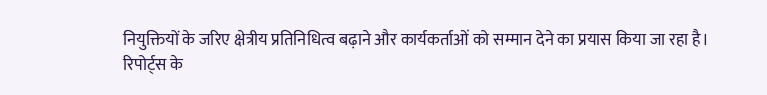नियुक्तियों के जरिए क्षेत्रीय प्रतिनिधित्व बढ़ाने और कार्यकर्ताओं को सम्मान देने का प्रयास किया जा रहा है।
रिपोर्ट्स के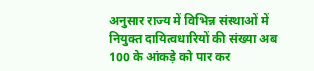अनुसार राज्य में विभिन्न संस्थाओं में नियुक्त दायित्वधारियों की संख्या अब 100 के आंकड़े को पार कर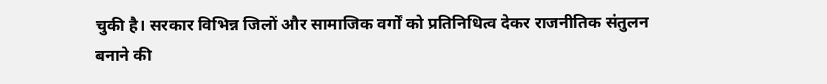चुकी है। सरकार विभिन्न जिलों और सामाजिक वर्गों को प्रतिनिधित्व देकर राजनीतिक संतुलन बनाने की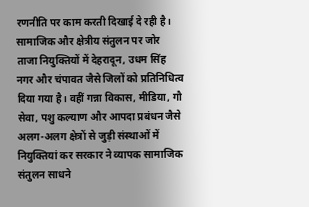रणनीति पर काम करती दिखाई दे रही है।
सामाजिक और क्षेत्रीय संतुलन पर जोर
ताजा नियुक्तियों में देहरादून, उधम सिंह नगर और चंपावत जैसे जिलों को प्रतिनिधित्व दिया गया है। वहीं गन्ना विकास, मीडिया, गौ सेवा, पशु कल्याण और आपदा प्रबंधन जैसे अलग-अलग क्षेत्रों से जुड़ी संस्थाओं में नियुक्तियां कर सरकार ने व्यापक सामाजिक संतुलन साधने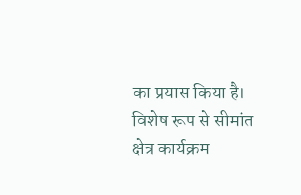का प्रयास किया है।
विशेष रूप से सीमांत क्षेत्र कार्यक्रम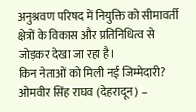अनुश्रवण परिषद में नियुक्ति को सीमावर्ती क्षेत्रों के विकास और प्रतिनिधित्व से जोड़कर देखा जा रहा है।
किन नेताओं को मिली नई जिम्मेदारी?
ओमवीर सिंह राघव (देहरादून) –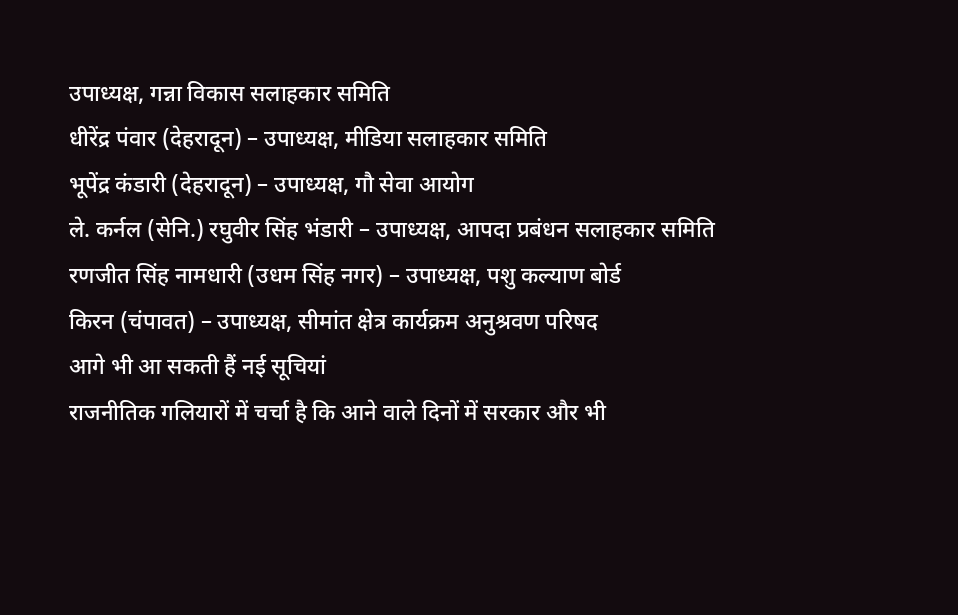उपाध्यक्ष, गन्ना विकास सलाहकार समिति
धीरेंद्र पंवार (देहरादून) – उपाध्यक्ष, मीडिया सलाहकार समिति
भूपेंद्र कंडारी (देहरादून) – उपाध्यक्ष, गौ सेवा आयोग
ले. कर्नल (सेनि.) रघुवीर सिंह भंडारी – उपाध्यक्ष, आपदा प्रबंधन सलाहकार समिति
रणजीत सिंह नामधारी (उधम सिंह नगर) – उपाध्यक्ष, पशु कल्याण बोर्ड
किरन (चंपावत) – उपाध्यक्ष, सीमांत क्षेत्र कार्यक्रम अनुश्रवण परिषद
आगे भी आ सकती हैं नई सूचियां
राजनीतिक गलियारों में चर्चा है कि आने वाले दिनों में सरकार और भी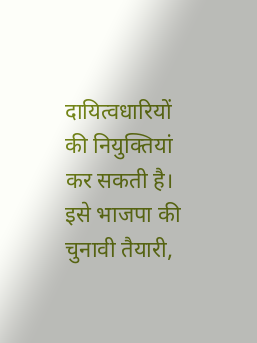दायित्वधारियों की नियुक्तियां कर सकती है। इसे भाजपा की चुनावी तैयारी,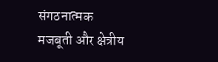संगठनात्मक मजबूती और क्षेत्रीय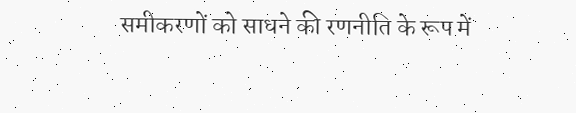समीकरणों को साधने की रणनीति के रूप में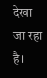देखा जा रहा है।